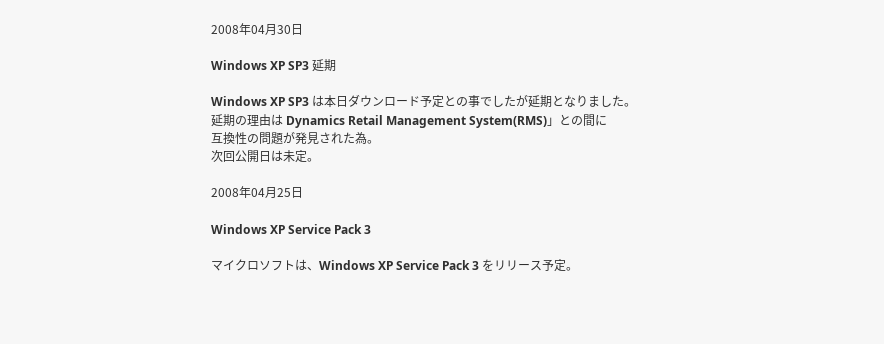2008年04月30日

Windows XP SP3 延期

Windows XP SP3 は本日ダウンロード予定との事でしたが延期となりました。
延期の理由は Dynamics Retail Management System(RMS)」との間に
互換性の問題が発見された為。
次回公開日は未定。

2008年04月25日

Windows XP Service Pack 3

マイクロソフトは、Windows XP Service Pack 3 をリリース予定。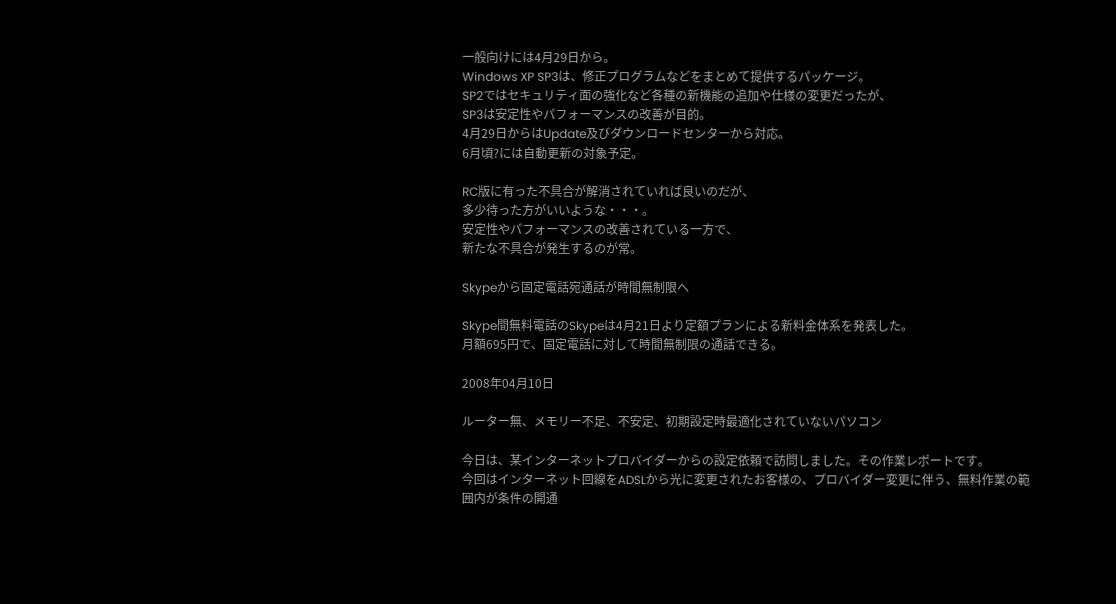一般向けには4月29日から。
Windows XP SP3は、修正プログラムなどをまとめて提供するパッケージ。
SP2ではセキュリティ面の強化など各種の新機能の追加や仕様の変更だったが、
SP3は安定性やパフォーマンスの改善が目的。
4月29日からはUpdate及びダウンロードセンターから対応。
6月頃?には自動更新の対象予定。

RC版に有った不具合が解消されていれば良いのだが、
多少待った方がいいような・・・。
安定性やパフォーマンスの改善されている一方で、
新たな不具合が発生するのが常。

Skypeから固定電話宛通話が時間無制限へ

Skype間無料電話のSkypeは4月21日より定額プランによる新料金体系を発表した。
月額695円で、固定電話に対して時間無制限の通話できる。

2008年04月10日

ルーター無、メモリー不足、不安定、初期設定時最適化されていないパソコン

今日は、某インターネットプロバイダーからの設定依頼で訪問しました。その作業レポートです。
今回はインターネット回線をADSLから光に変更されたお客様の、プロバイダー変更に伴う、無料作業の範囲内が条件の開通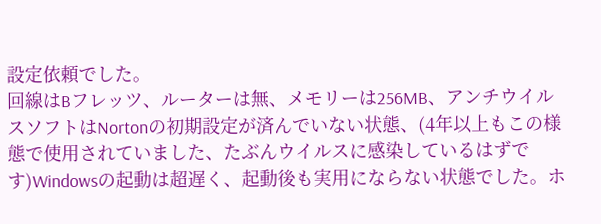設定依頼でした。
回線はBフレッツ、ルーターは無、メモリーは256MB、アンチウイルスソフトはNortonの初期設定が済んでいない状態、(4年以上もこの様態で使用されていました、たぶんウイルスに感染しているはずです)Windowsの起動は超遅く、起動後も実用にならない状態でした。ホ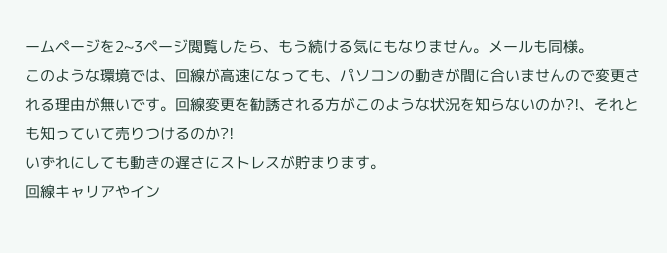ームページを2~3ページ閲覧したら、もう続ける気にもなりません。メールも同様。
このような環境では、回線が高速になっても、パソコンの動きが間に合いませんので変更される理由が無いです。回線変更を勧誘される方がこのような状況を知らないのか?!、それとも知っていて売りつけるのか?!
いずれにしても動きの遅さにストレスが貯まります。
回線キャリアやイン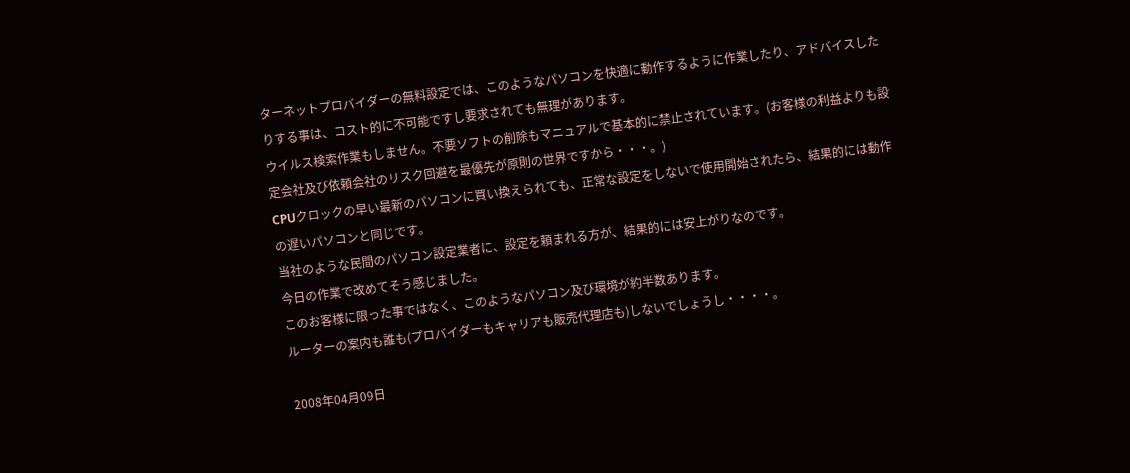ターネットプロバイダーの無料設定では、このようなパソコンを快適に動作するように作業したり、アドバイスしたりする事は、コスト的に不可能ですし要求されても無理があります。
ウイルス検索作業もしません。不要ソフトの削除もマニュアルで基本的に禁止されています。(お客様の利益よりも設定会社及び依頼会社のリスク回避を最優先が原則の世界ですから・・・。)
CPUクロックの早い最新のパソコンに買い換えられても、正常な設定をしないで使用開始されたら、結果的には動作の遅いパソコンと同じです。
当社のような民間のパソコン設定業者に、設定を頼まれる方が、結果的には安上がりなのです。
今日の作業で改めてそう感じました。
このお客様に限った事ではなく、このようなパソコン及び環境が約半数あります。
ルーターの案内も誰も(プロバイダーもキャリアも販売代理店も)しないでしょうし・・・・。

2008年04月09日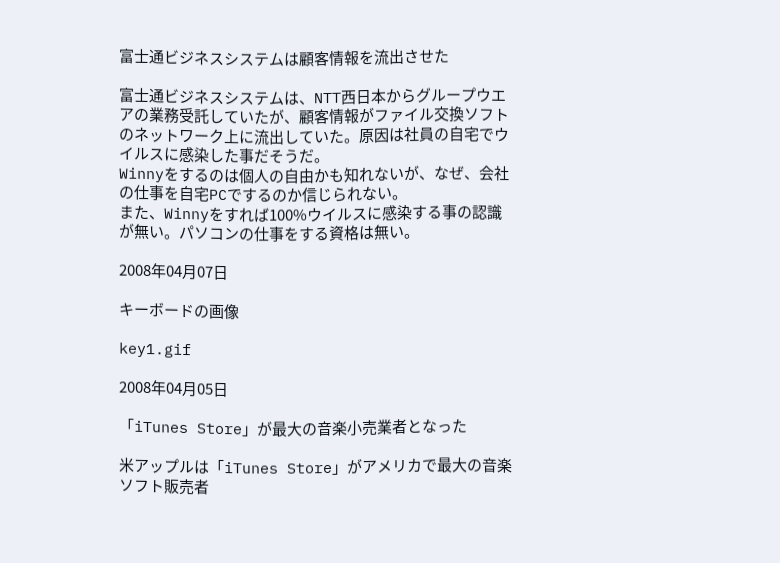富士通ビジネスシステムは顧客情報を流出させた

富士通ビジネスシステムは、NTT西日本からグループウエアの業務受託していたが、顧客情報がファイル交換ソフトのネットワーク上に流出していた。原因は社員の自宅でウイルスに感染した事だそうだ。
Winnyをするのは個人の自由かも知れないが、なぜ、会社の仕事を自宅PCでするのか信じられない。
また、Winnyをすれば100%ウイルスに感染する事の認識が無い。パソコンの仕事をする資格は無い。

2008年04月07日

キーボードの画像

key1.gif

2008年04月05日

「iTunes Store」が最大の音楽小売業者となった

米アップルは「iTunes Store」がアメリカで最大の音楽ソフト販売者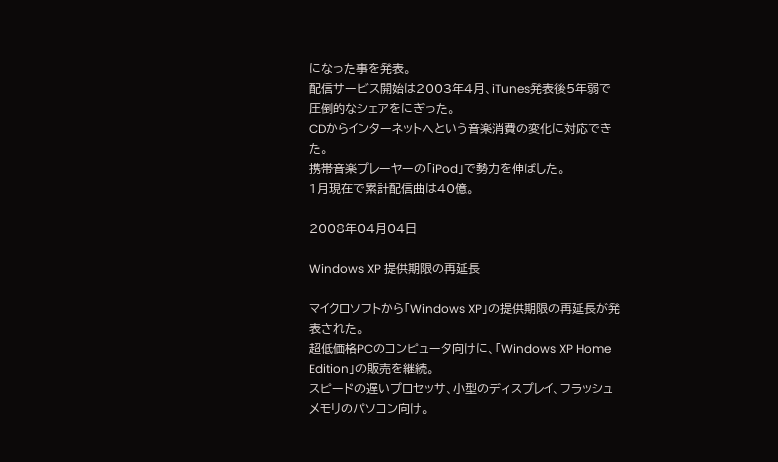になった事を発表。
配信サービス開始は2003年4月、iTunes発表後5年弱で圧倒的なシェアをにぎった。
CDからインターネットへという音楽消費の変化に対応できた。
携帯音楽プレーヤーの「iPod」で勢力を伸ばした。
1月現在で累計配信曲は40億。

2008年04月04日

Windows XP 提供期限の再延長

マイクロソフトから「Windows XP」の提供期限の再延長が発表された。
超低価格PCのコンピュータ向けに、「Windows XP Home Edition」の販売を継続。
スピードの遅いプロセッサ、小型のディスプレイ、フラッシュメモリのパソコン向け。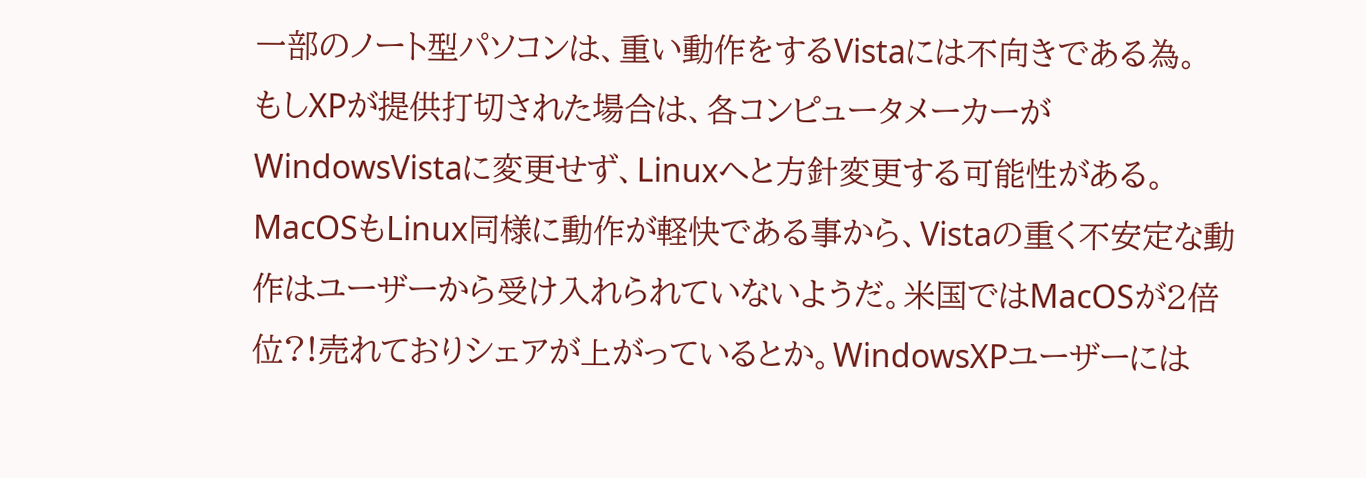一部のノート型パソコンは、重い動作をするVistaには不向きである為。
もしXPが提供打切された場合は、各コンピュータメーカーがWindowsVistaに変更せず、Linuxへと方針変更する可能性がある。
MacOSもLinux同様に動作が軽快である事から、Vistaの重く不安定な動作はユーザーから受け入れられていないようだ。米国ではMacOSが2倍位?!売れておりシェアが上がっているとか。WindowsXPユーザーには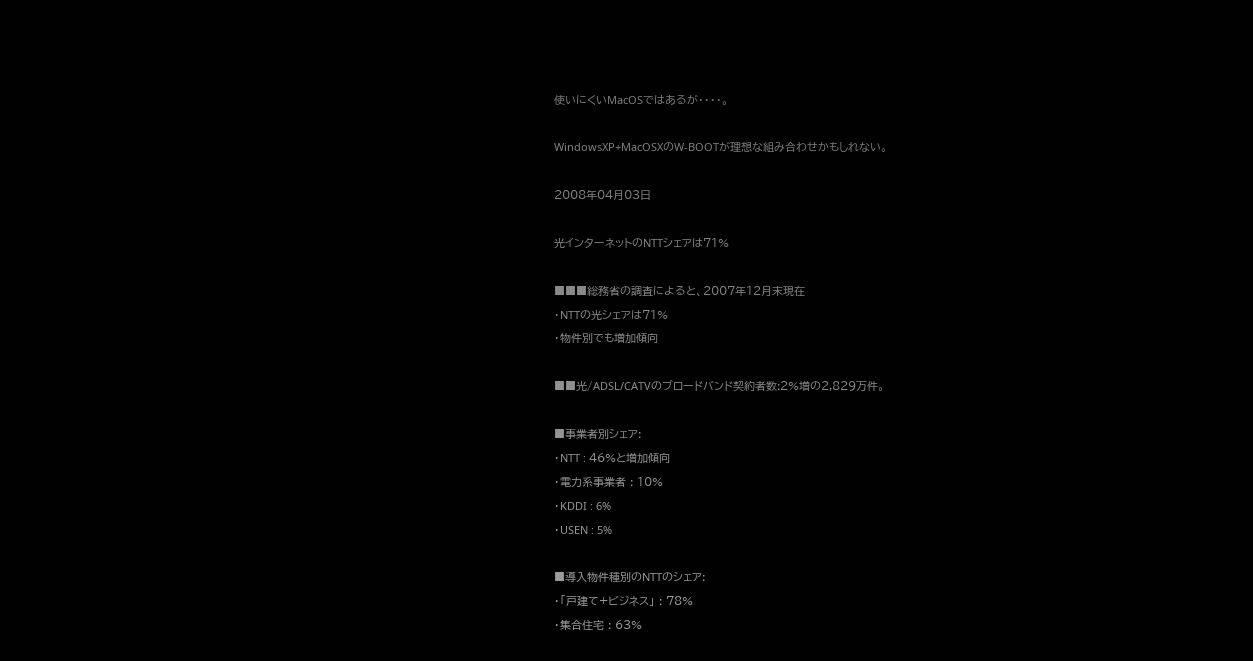使いにくいMacOSではあるが・・・・。

WindowsXP+MacOSXのW-BOOTが理想な組み合わせかもしれない。

2008年04月03日

光インターネットのNTTシェアは71%

■■■総務省の調査によると、2007年12月末現在
・NTTの光シェアは71%
・物件別でも増加傾向

■■光/ADSL/CATVのブロードバンド契約者数:2%増の2,829万件。

■事業者別シェア:
・NTT : 46%と増加傾向
・電力系事業者 : 10%
・KDDI : 6%
・USEN : 5%

■導入物件種別のNTTのシェア:
・「戸建て+ビジネス」 : 78%
・集合住宅 : 63%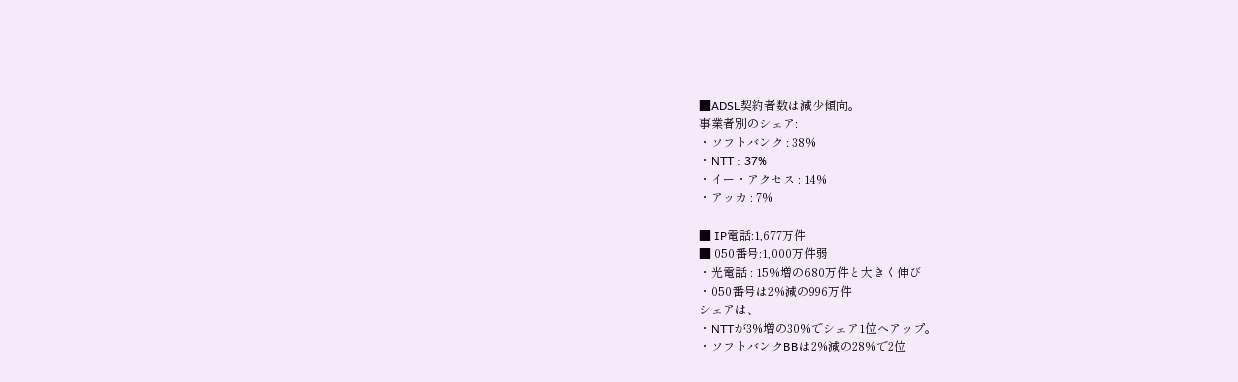■ADSL契約者数は減少傾向。
事業者別のシェア:
・ソフトバンク : 38%
・NTT : 37%
・イー・アクセス : 14%
・アッカ : 7%

■ IP電話:1,677万件
■ 050番号:1,000万件弱
・光電話 : 15%増の680万件と大きく伸び
・050番号は2%減の996万件
シェアは、
・NTTが3%増の30%でシェア1位へアップ。
・ソフトバンクBBは2%減の28%で2位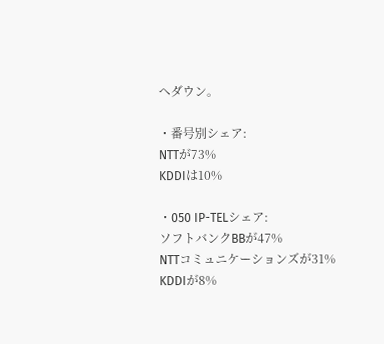へダウン。

・番号別シェア:
NTTが73%
KDDIは10%

・050 IP-TELシェア:
ソフトバンクBBが47%
NTTコミュニケーションズが31%
KDDIが8%